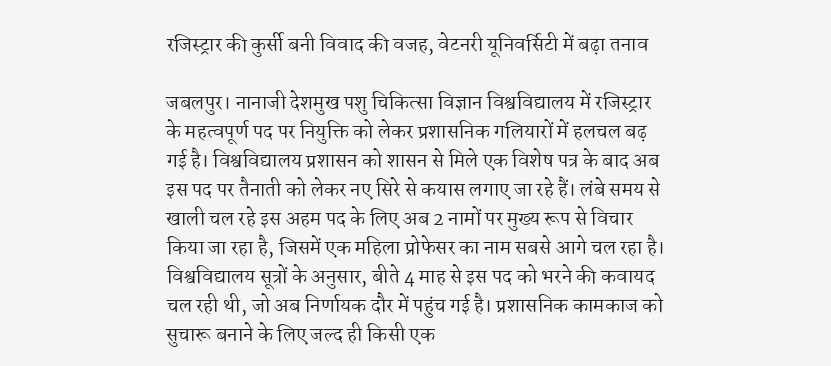रजिस्ट्रार की कुर्सी बनी विवाद की वजह, वेटनरी यूनिवर्सिटी में बढ़ा तनाव

जबलपुर। नानाजी देशमुख पशु चिकित्सा विज्ञान विश्वविद्यालय में रजिस्ट्रार के महत्वपूर्ण पद पर नियुक्ति को लेकर प्रशासनिक गलियारों में हलचल बढ़ गई है। विश्वविद्यालय प्रशासन को शासन से मिले एक विशेष पत्र के बाद अब इस पद पर तैनाती को लेकर नए सिरे से कयास लगाए जा रहे हैं। लंबे समय से खाली चल रहे इस अहम पद के लिए अब 2 नामों पर मुख्य रूप से विचार किया जा रहा है, जिसमें एक महिला प्रोफेसर का नाम सबसे आगे चल रहा है। विश्वविद्यालय सूत्रों के अनुसार, बीते 4 माह से इस पद को भरने की कवायद चल रही थी, जो अब निर्णायक दौर में पहुंच गई है। प्रशासनिक कामकाज को सुचारू बनाने के लिए जल्द ही किसी एक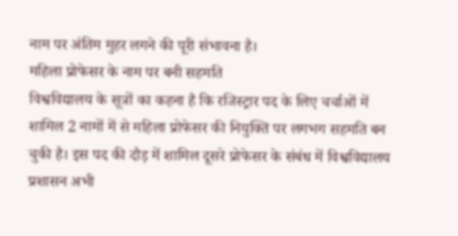नाम पर अंतिम मुहर लगने की पूरी संभावना है।
महिला प्रोफेसर के नाम पर बनी सहमति
विश्वविद्यालय के सूत्रों का कहना है कि रजिस्ट्रार पद के लिए चर्चाओं में शामिल 2 नामों में से महिला प्रोफेसर की नियुक्ति पर लगभग सहमति बन चुकी है। इस पद की दौड़ में शामिल दूसरे प्रोफेसर के संबंध में विश्वविद्यालय प्रशासन अभी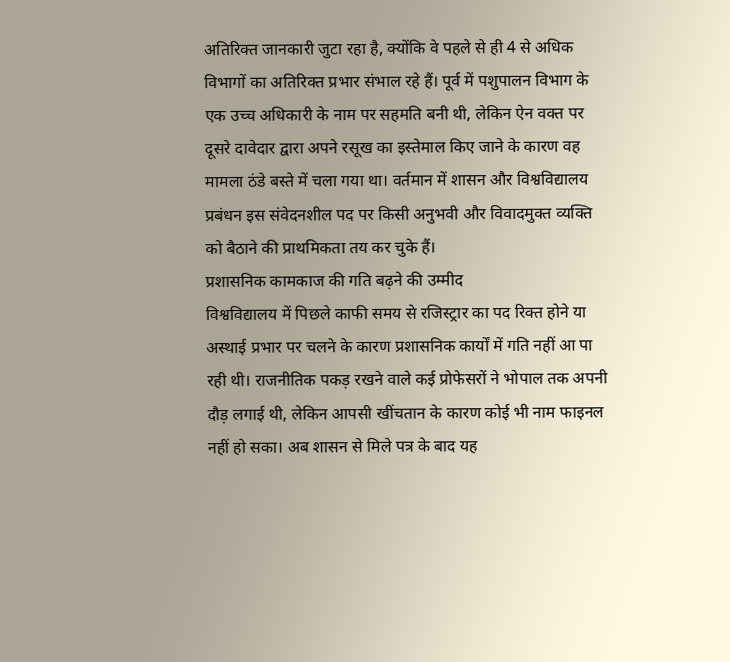अतिरिक्त जानकारी जुटा रहा है, क्योंकि वे पहले से ही 4 से अधिक विभागों का अतिरिक्त प्रभार संभाल रहे हैं। पूर्व में पशुपालन विभाग के एक उच्च अधिकारी के नाम पर सहमति बनी थी, लेकिन ऐन वक्त पर दूसरे दावेदार द्वारा अपने रसूख का इस्तेमाल किए जाने के कारण वह मामला ठंडे बस्ते में चला गया था। वर्तमान में शासन और विश्वविद्यालय प्रबंधन इस संवेदनशील पद पर किसी अनुभवी और विवादमुक्त व्यक्ति को बैठाने की प्राथमिकता तय कर चुके हैं।
प्रशासनिक कामकाज की गति बढ़ने की उम्मीद
विश्वविद्यालय में पिछले काफी समय से रजिस्ट्रार का पद रिक्त होने या अस्थाई प्रभार पर चलने के कारण प्रशासनिक कार्यों में गति नहीं आ पा रही थी। राजनीतिक पकड़ रखने वाले कई प्रोफेसरों ने भोपाल तक अपनी दौड़ लगाई थी, लेकिन आपसी खींचतान के कारण कोई भी नाम फाइनल नहीं हो सका। अब शासन से मिले पत्र के बाद यह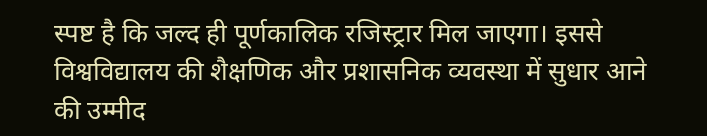स्पष्ट है कि जल्द ही पूर्णकालिक रजिस्ट्रार मिल जाएगा। इससे विश्वविद्यालय की शैक्षणिक और प्रशासनिक व्यवस्था में सुधार आने की उम्मीद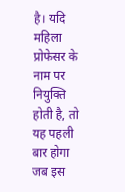है। यदि महिला प्रोफेसर के नाम पर नियुक्ति होती है, तो यह पहली बार होगा जब इस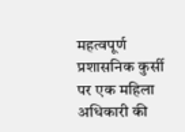महत्वपूर्ण प्रशासनिक कुर्सी पर एक महिला अधिकारी की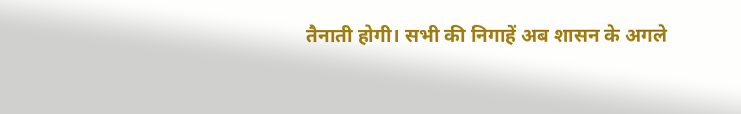तैनाती होगी। सभी की निगाहें अब शासन के अगले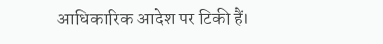आधिकारिक आदेश पर टिकी हैं।